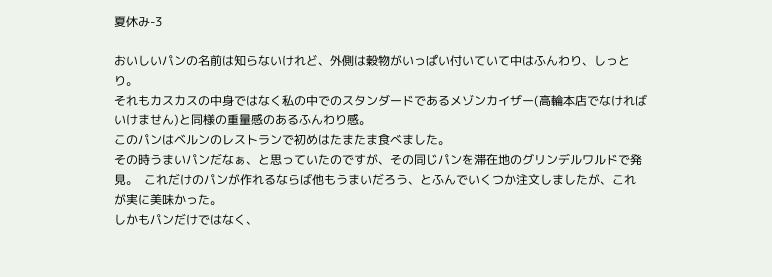夏休み-3

おいしいパンの名前は知らないけれど、外側は穀物がいっぱい付いていて中はふんわり、しっとり。
それもカスカスの中身ではなく私の中でのスタンダードであるメゾンカイザー(高輪本店でなければいけません)と同様の重量感のあるふんわり感。
このパンはベルンのレストランで初めはたまたま食べました。
その時うまいパンだなぁ、と思っていたのですが、その同じパンを滞在地のグリンデルワルドで発見。  これだけのパンが作れるならば他もうまいだろう、とふんでいくつか注文しましたが、これが実に美味かった。
しかもパンだけではなく、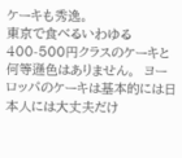ケーキも秀逸。
東京で食べるいわゆる400-500円クラスのケーキと何等遜色はありません。  ヨーロッパのケーキは基本的には日本人には大丈夫だけ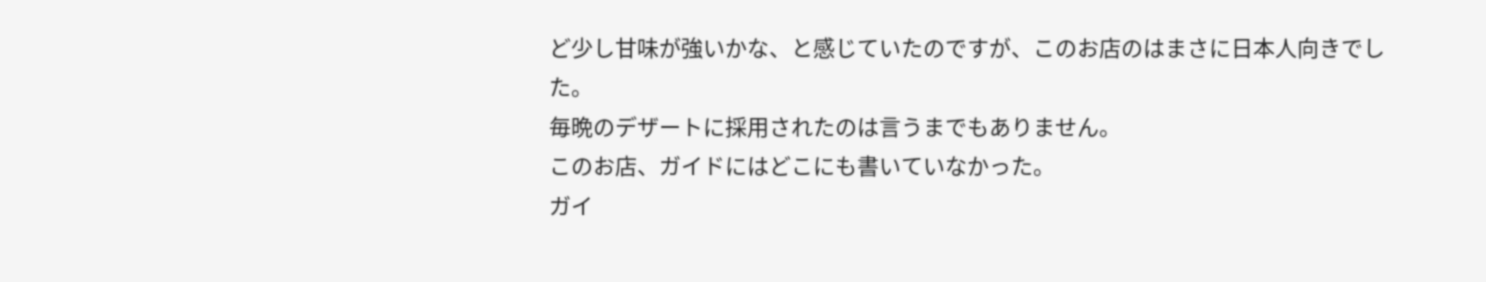ど少し甘味が強いかな、と感じていたのですが、このお店のはまさに日本人向きでした。
毎晩のデザートに採用されたのは言うまでもありません。
このお店、ガイドにはどこにも書いていなかった。
ガイ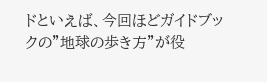ドといえば、今回ほどガイドブックの”地球の歩き方”が役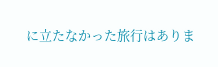に立たなかった旅行はありま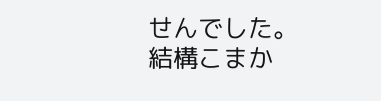せんでした。
結構こまか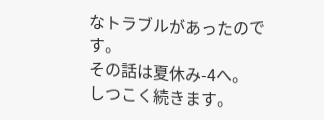なトラブルがあったのです。
その話は夏休み-4へ。
しつこく続きます。